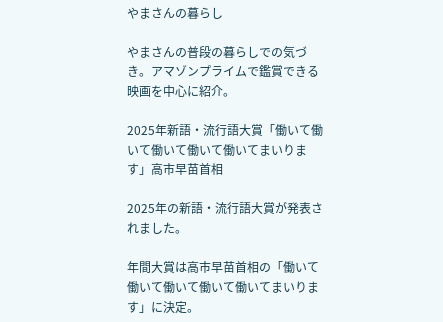やまさんの暮らし

やまさんの普段の暮らしでの気づき。アマゾンプライムで鑑賞できる映画を中心に紹介。

2025年新語・流行語大賞「働いて働いて働いて働いて働いてまいります」高市早苗首相

2025年の新語・流行語大賞が発表されました。

年間大賞は高市早苗首相の「働いて働いて働いて働いて働いてまいります」に決定。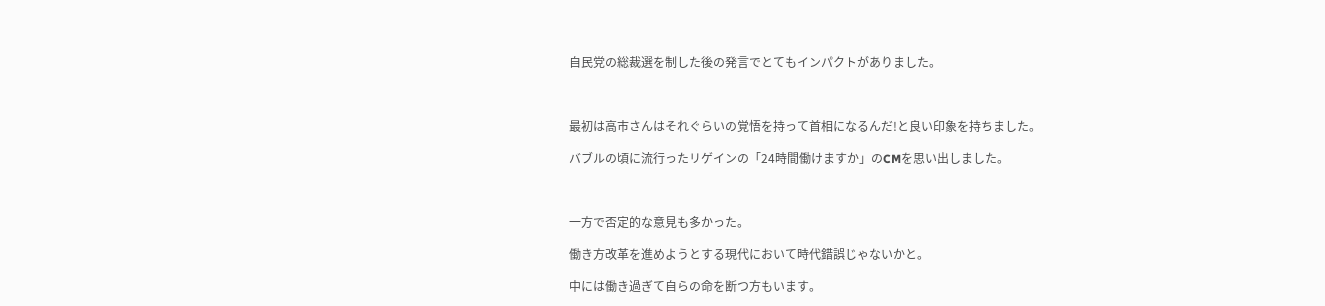自民党の総裁選を制した後の発言でとてもインパクトがありました。



最初は高市さんはそれぐらいの覚悟を持って首相になるんだ!と良い印象を持ちました。

バブルの頃に流行ったリゲインの「24時間働けますか」のCMを思い出しました。



一方で否定的な意見も多かった。

働き方改革を進めようとする現代において時代錯誤じゃないかと。

中には働き過ぎて自らの命を断つ方もいます。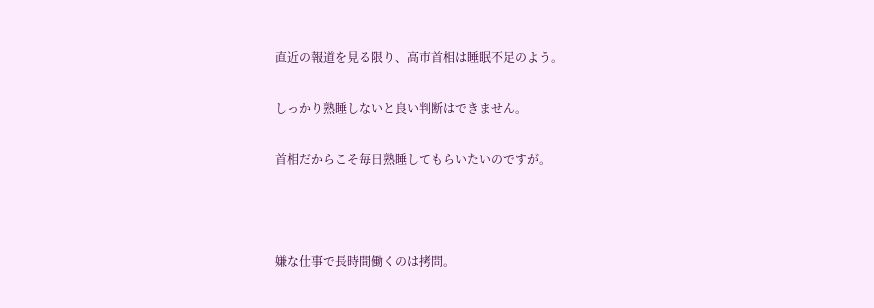直近の報道を見る限り、高市首相は睡眠不足のよう。

しっかり熟睡しないと良い判断はできません。

首相だからこそ毎日熟睡してもらいたいのですが。



嫌な仕事で長時間働くのは拷問。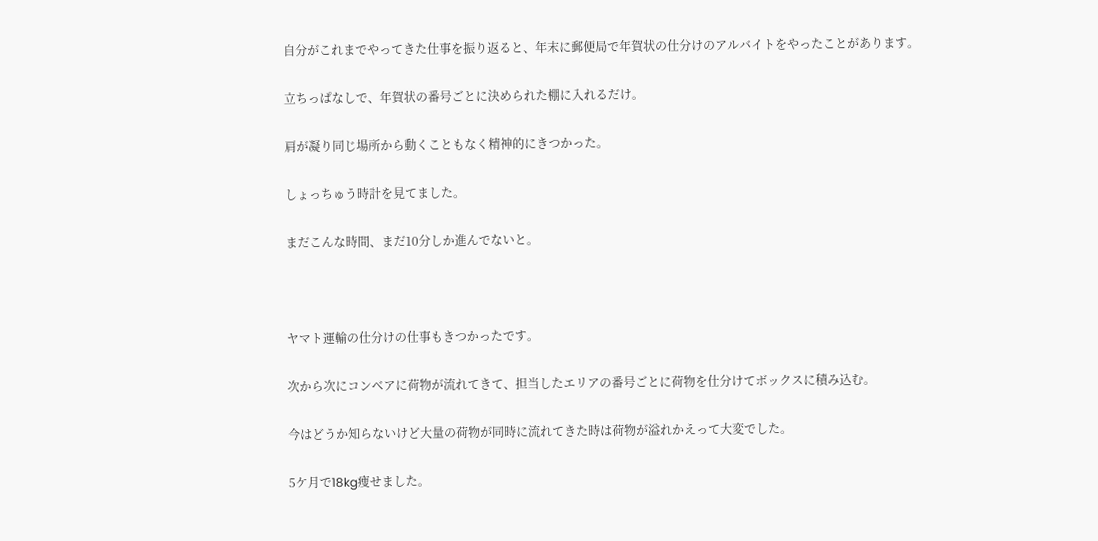自分がこれまでやってきた仕事を振り返ると、年末に郵便局で年賀状の仕分けのアルバイトをやったことがあります。

立ちっぱなしで、年賀状の番号ごとに決められた棚に入れるだけ。

肩が凝り同じ場所から動くこともなく精神的にきつかった。

しょっちゅう時計を見てました。

まだこんな時間、まだ10分しか進んでないと。



ヤマト運輸の仕分けの仕事もきつかったです。

次から次にコンベアに荷物が流れてきて、担当したエリアの番号ごとに荷物を仕分けてボックスに積み込む。

今はどうか知らないけど大量の荷物が同時に流れてきた時は荷物が溢れかえって大変でした。

5ケ月で18kg痩せました。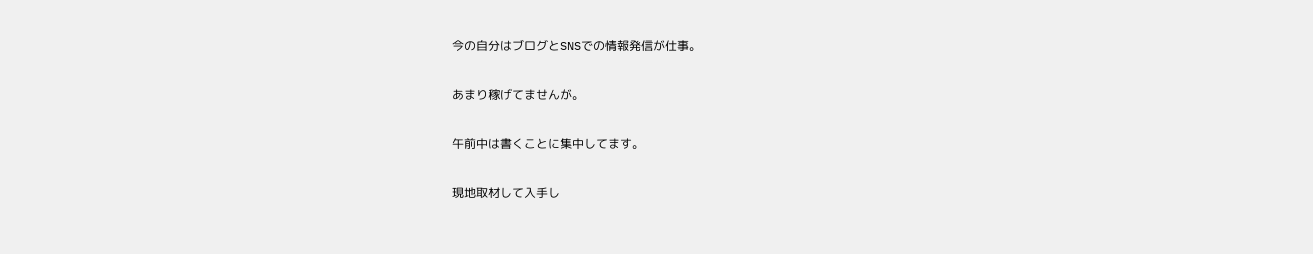今の自分はブログとSNSでの情報発信が仕事。

あまり稼げてませんが。

午前中は書くことに集中してます。

現地取材して入手し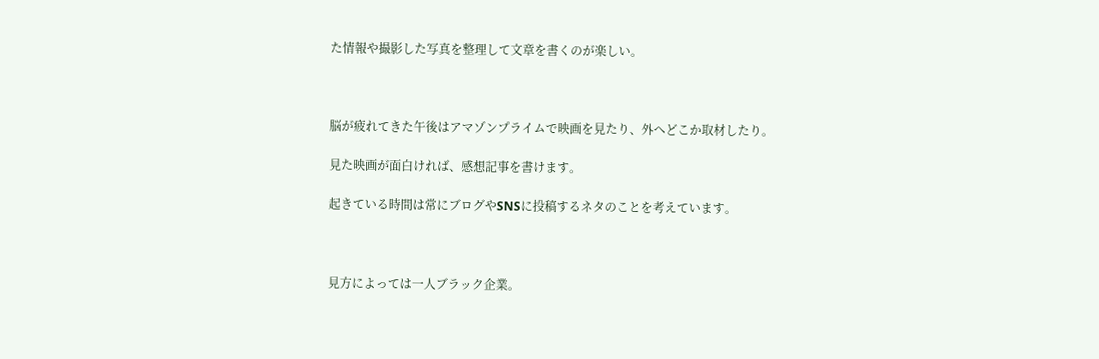た情報や撮影した写真を整理して文章を書くのが楽しい。



脳が疲れてきた午後はアマゾンプライムで映画を見たり、外へどこか取材したり。

見た映画が面白ければ、感想記事を書けます。

起きている時間は常にブログやSNSに投稿するネタのことを考えています。



見方によっては一人ブラック企業。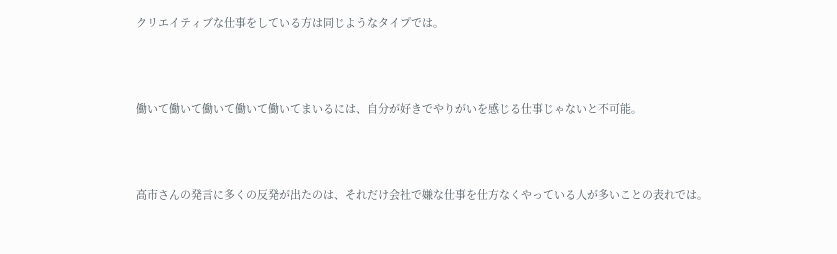クリエイティブな仕事をしている方は同じようなタイプでは。



働いて働いて働いて働いて働いてまいるには、自分が好きでやりがいを感じる仕事じゃないと不可能。



高市さんの発言に多くの反発が出たのは、それだけ会社で嫌な仕事を仕方なくやっている人が多いことの表れでは。